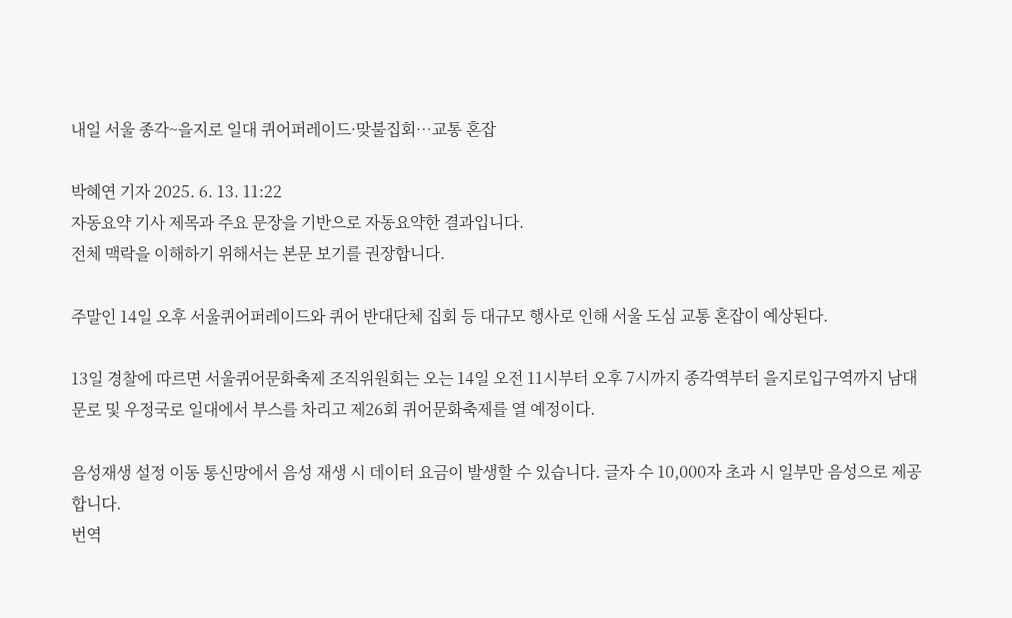내일 서울 종각~을지로 일대 퀴어퍼레이드·맞불집회…교통 혼잡

박혜연 기자 2025. 6. 13. 11:22
자동요약 기사 제목과 주요 문장을 기반으로 자동요약한 결과입니다.
전체 맥락을 이해하기 위해서는 본문 보기를 권장합니다.

주말인 14일 오후 서울퀴어퍼레이드와 퀴어 반대단체 집회 등 대규모 행사로 인해 서울 도심 교통 혼잡이 예상된다.

13일 경찰에 따르면 서울퀴어문화축제 조직위원회는 오는 14일 오전 11시부터 오후 7시까지 종각역부터 을지로입구역까지 남대문로 및 우정국로 일대에서 부스를 차리고 제26회 퀴어문화축제를 열 예정이다.

음성재생 설정 이동 통신망에서 음성 재생 시 데이터 요금이 발생할 수 있습니다. 글자 수 10,000자 초과 시 일부만 음성으로 제공합니다.
번역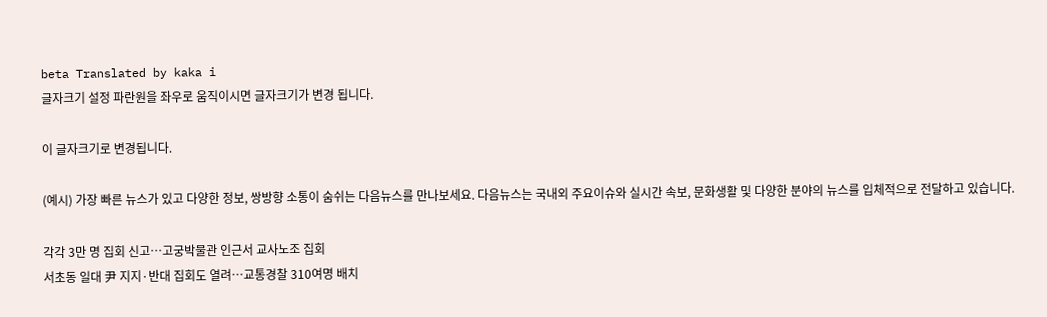beta Translated by kaka i
글자크기 설정 파란원을 좌우로 움직이시면 글자크기가 변경 됩니다.

이 글자크기로 변경됩니다.

(예시) 가장 빠른 뉴스가 있고 다양한 정보, 쌍방향 소통이 숨쉬는 다음뉴스를 만나보세요. 다음뉴스는 국내외 주요이슈와 실시간 속보, 문화생활 및 다양한 분야의 뉴스를 입체적으로 전달하고 있습니다.

각각 3만 명 집회 신고…고궁박물관 인근서 교사노조 집회
서초동 일대 尹 지지·반대 집회도 열려…교통경찰 310여명 배치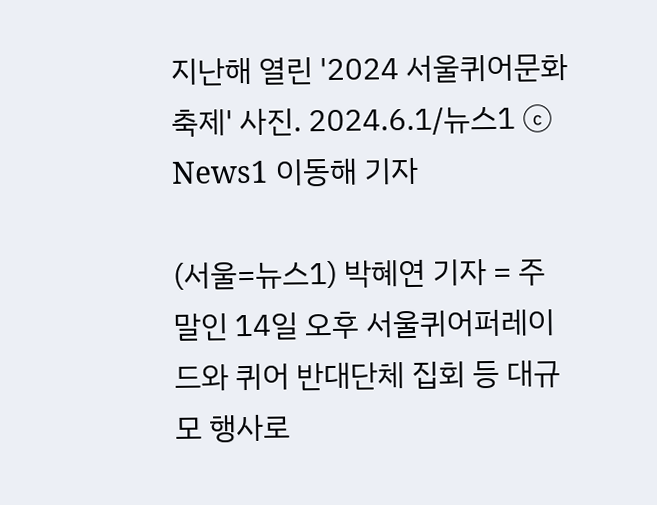지난해 열린 '2024 서울퀴어문화축제' 사진. 2024.6.1/뉴스1 ⓒ News1 이동해 기자

(서울=뉴스1) 박혜연 기자 = 주말인 14일 오후 서울퀴어퍼레이드와 퀴어 반대단체 집회 등 대규모 행사로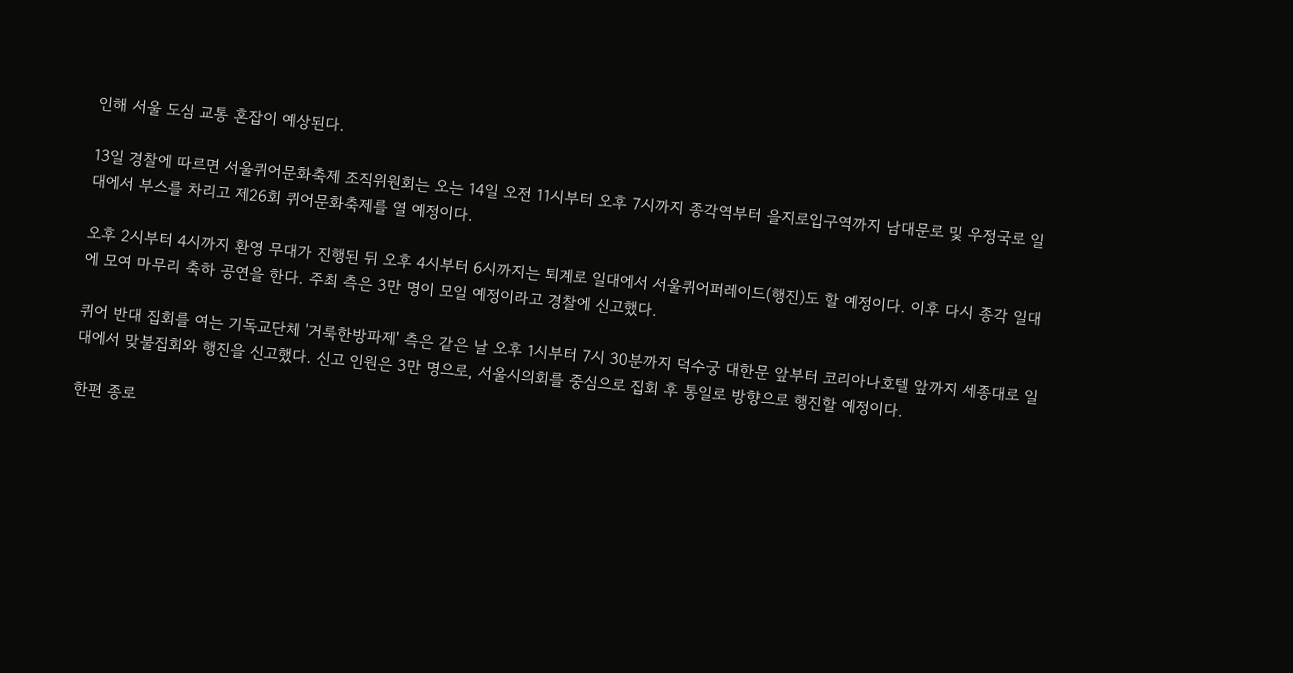인해 서울 도심 교통 혼잡이 예상된다.

13일 경찰에 따르면 서울퀴어문화축제 조직위원회는 오는 14일 오전 11시부터 오후 7시까지 종각역부터 을지로입구역까지 남대문로 및 우정국로 일대에서 부스를 차리고 제26회 퀴어문화축제를 열 예정이다.

오후 2시부터 4시까지 환영 무대가 진행된 뒤 오후 4시부터 6시까지는 퇴계로 일대에서 서울퀴어퍼레이드(행진)도 할 예정이다. 이후 다시 종각 일대에 모여 마무리 축하 공연을 한다. 주최 측은 3만 명이 모일 예정이라고 경찰에 신고했다.

퀴어 반대 집회를 여는 기독교단체 '거룩한방파제' 측은 같은 날 오후 1시부터 7시 30분까지 덕수궁 대한문 앞부터 코리아나호텔 앞까지 세종대로 일대에서 맞불집회와 행진을 신고했다. 신고 인원은 3만 명으로, 서울시의회를 중심으로 집회 후 통일로 방향으로 행진할 예정이다.

한편 종로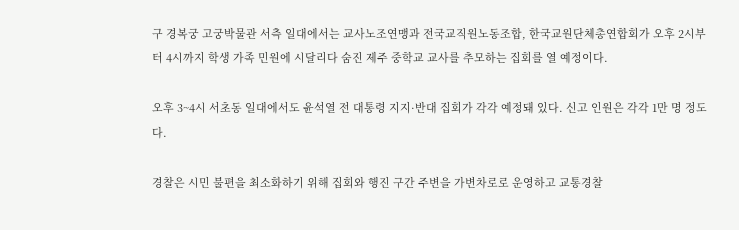구 경복궁 고궁박물관 서측 일대에서는 교사노조연맹과 전국교직원노동조합, 한국교원단체총연합회가 오후 2시부터 4시까지 학생 가족 민원에 시달리다 숨진 제주 중학교 교사를 추모하는 집회를 열 예정이다.

오후 3~4시 서초동 일대에서도 윤석열 전 대통령 지지·반대 집회가 각각 예정돼 있다. 신고 인원은 각각 1만 명 정도다.

경찰은 시민 불편을 최소화하기 위해 집회와 행진 구간 주변을 가변차로로 운영하고 교통경찰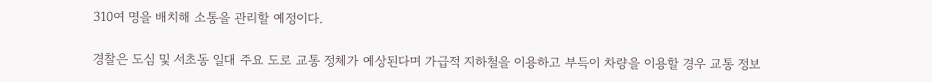310여 명을 배치해 소통을 관리할 예정이다.

경찰은 도심 및 서초동 일대 주요 도로 교통 정체가 예상된다며 가급적 지하철을 이용하고 부득이 차량을 이용할 경우 교통 정보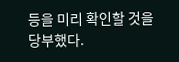등을 미리 확인할 것을 당부했다.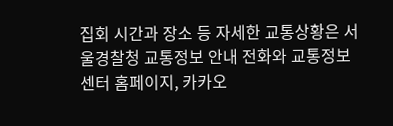집회 시간과 장소 등 자세한 교통상황은 서울경찰청 교통정보 안내 전화와 교통정보센터 홈페이지, 카카오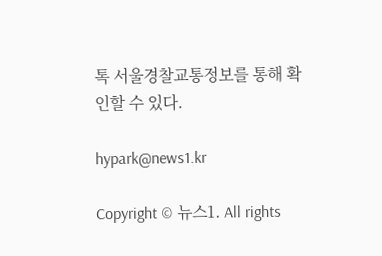톡 서울경찰교통정보를 통해 확인할 수 있다.

hypark@news1.kr

Copyright © 뉴스1. All rights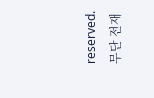reserved. 무단 전재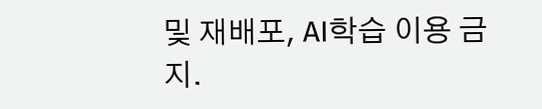및 재배포, AI학습 이용 금지.